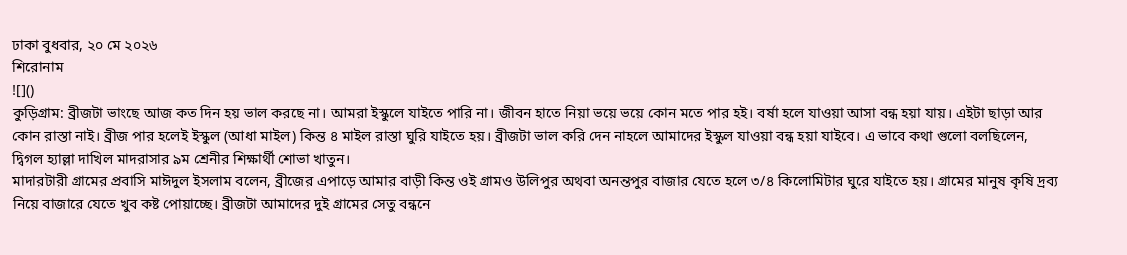ঢাকা বুধবার, ২০ মে ২০২৬
শিরোনাম
![]()
কুড়িগ্রাম: ব্রীজটা ভাংছে আজ কত দিন হয় ভাল করছে না। আমরা ইস্কুলে যাইতে পারি না। জীবন হাতে নিয়া ভয়ে ভয়ে কোন মতে পার হই। বর্ষা হলে যাওয়া আসা বন্ধ হয়া যায়। এইটা ছাড়া আর কোন রাস্তা নাই। ব্রীজ পার হলেই ইস্কুল (আধা মাইল) কিন্ত ৪ মাইল রাস্তা ঘুরি যাইতে হয়। ব্রীজটা ভাল করি দেন নাহলে আমাদের ইস্কুল যাওয়া বন্ধ হয়া যাইবে। এ ভাবে কথা গুলো বলছিলেন, দ্বিগল হ্যাল্লা দাখিল মাদরাসার ৯ম শ্রেনীর শিক্ষার্থী শোভা খাতুন।
মাদারটারী গ্রামের প্রবাসি মাঈদুল ইসলাম বলেন, ব্রীজের এপাড়ে আমার বাড়ী কিন্ত ওই গ্রামও উলিপুর অথবা অনন্তপুর বাজার যেতে হলে ৩/৪ কিলোমিটার ঘুরে যাইতে হয়। গ্রামের মানুষ কৃষি দ্রব্য নিয়ে বাজারে যেতে খুব কষ্ট পোয়াচ্ছে। ব্রীজটা আমাদের দুই গ্রামের সেতু বন্ধনে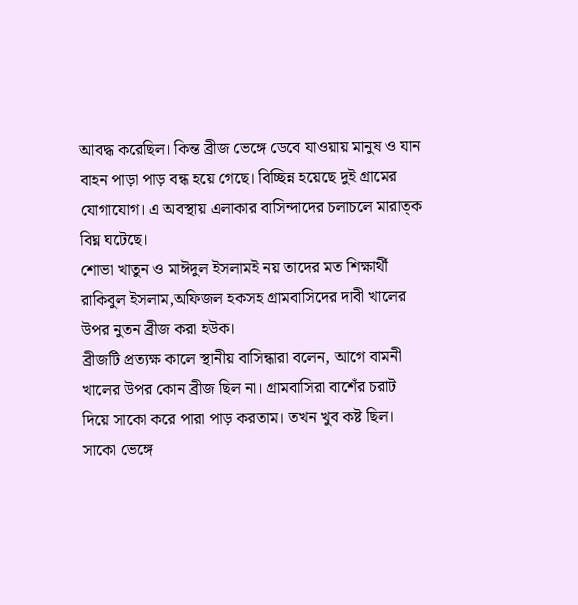আবদ্ধ করেছিল। কিন্ত ব্রীজ ভেঙ্গে ডেবে যাওয়ায় মানুষ ও যান বাহন পাড়া পাড় বন্ধ হয়ে গেছে। বিচ্ছিন্ন হয়েছে দুই গ্রামের যোগাযোগ। এ অবস্থায় এলাকার বাসিন্দাদের চলাচলে মারাত্ক বিঘ্ন ঘটেছে।
শোভা খাতুন ও মাঈদুল ইসলামই নয় তাদের মত শিক্ষার্থী রাকিবুল ইসলাম,অফিজল হকসহ গ্রামবাসিদের দাবী খালের উপর নুতন ব্রীজ করা হউক।
ব্রীজটি প্রত্যক্ষ কালে স্থানীয় বাসিন্ধারা বলেন, আগে বামনী খালের উপর কোন ব্রীজ ছিল না। গ্রামবাসিরা বাশেঁর চরাট দিয়ে সাকো করে পারা পাড় করতাম। তখন খুব কষ্ট ছিল। সাকো ভেঙ্গে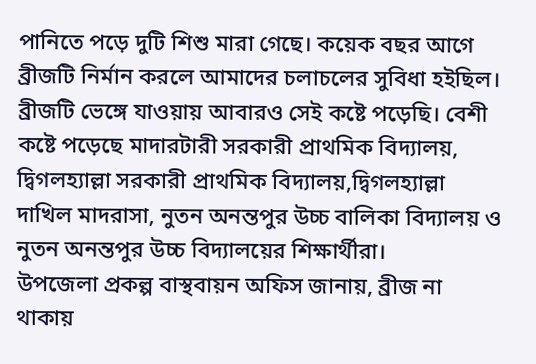পানিতে পড়ে দুটি শিশু মারা গেছে। কয়েক বছর আগে ব্রীজটি নির্মান করলে আমাদের চলাচলের সুবিধা হইছিল। ব্রীজটি ভেঙ্গে যাওয়ায় আবারও সেই কষ্টে পড়েছি। বেশী কষ্টে পড়েছে মাদারটারী সরকারী প্রাথমিক বিদ্যালয়, দ্বিগলহ্যাল্লা সরকারী প্রাথমিক বিদ্যালয়,দ্বিগলহ্যাল্লা দাখিল মাদরাসা, নুতন অনন্তপুর উচ্চ বালিকা বিদ্যালয় ও নুতন অনন্তপুর উচ্চ বিদ্যালয়ের শিক্ষার্থীরা।
উপজেলা প্রকল্প বাস্থবায়ন অফিস জানায়, ব্রীজ না থাকায়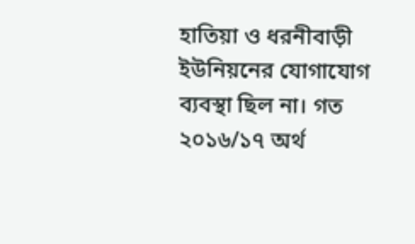হাতিয়া ও ধরনীবাড়ী ইউনিয়নের যোগাযোগ ব্যবস্থা ছিল না। গত ২০১৬/১৭ অর্থ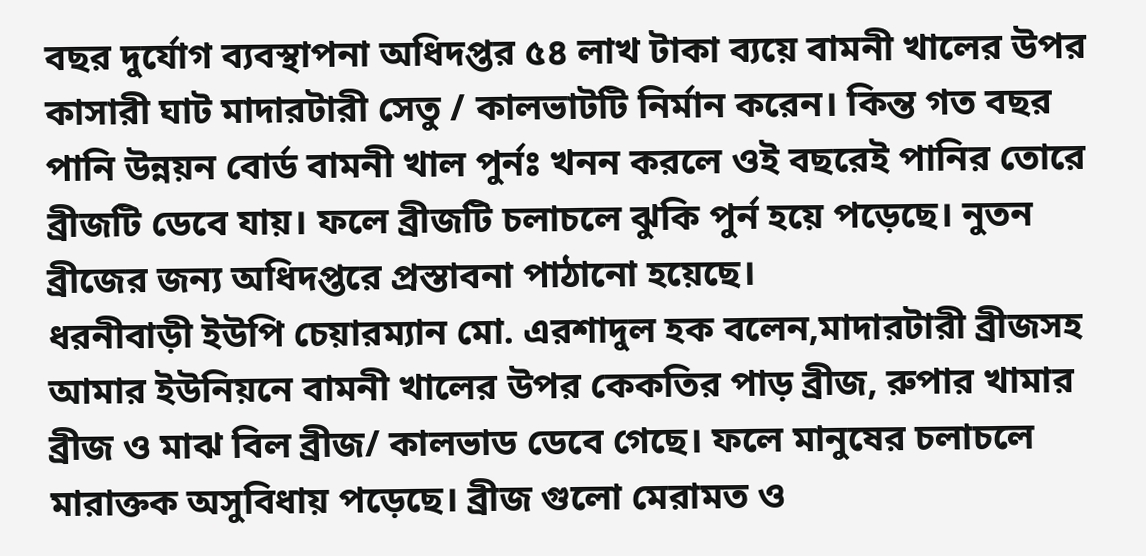বছর দুর্যোগ ব্যবস্থাপনা অধিদপ্তর ৫৪ লাখ টাকা ব্যয়ে বামনী খালের উপর কাসারী ঘাট মাদারটারী সেতু / কালভাটটি নির্মান করেন। কিন্ত গত বছর পানি উন্নয়ন বোর্ড বামনী খাল পুর্নঃ খনন করলে ওই বছরেই পানির তোরে ব্রীজটি ডেবে যায়। ফলে ব্রীজটি চলাচলে ঝুকি পুর্ন হয়ে পড়েছে। নুতন ব্রীজের জন্য অধিদপ্তরে প্রস্তাবনা পাঠানো হয়েছে।
ধরনীবাড়ী ইউপি চেয়ারম্যান মো. এরশাদুল হক বলেন,মাদারটারী ব্রীজসহ আমার ইউনিয়নে বামনী খালের উপর কেকতির পাড় ব্রীজ, রুপার খামার ব্রীজ ও মাঝ বিল ব্রীজ/ কালভাড ডেবে গেছে। ফলে মানুষের চলাচলে মারাক্তক অসুবিধায় পড়েছে। ব্রীজ গুলো মেরামত ও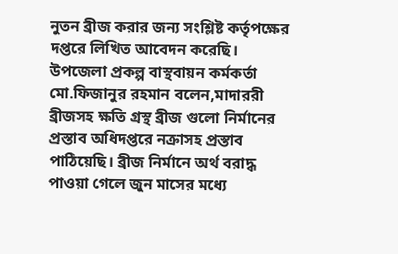নুতন ব্রীজ করার জন্য সংশ্লিষ্ট কর্তৃপক্ষের দপ্তরে লিখিত আবেদন করেছি।
উপজেলা প্রকল্প বাস্থবায়ন কর্মকর্তা মো.ফিজানুর রহমান বলেন,মাদাররী ব্রীজসহ ক্ষতি গ্রস্থ ব্রীজ গুলো নির্মানের প্রস্তাব অধিদপ্তরে নক্রাসহ প্রস্তাব পাঠিয়েছি। ব্রীজ নির্মানে অর্থ বরাদ্ধ পাওয়া গেলে জুন মাসের মধ্যে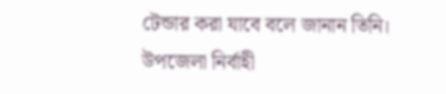টেন্ডার করা যাবে বলে জানান তিনি।
উপজেলা নির্বাহী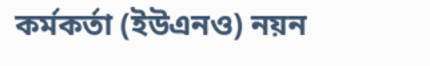কর্মকর্তা (ইউএনও) নয়ন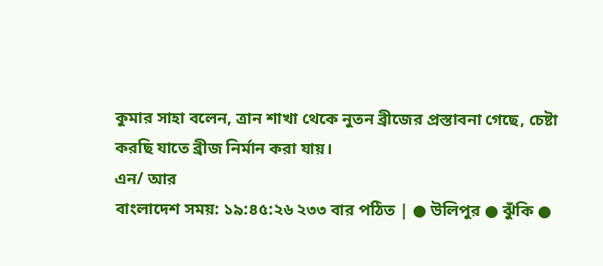কুমার সাহা বলেন, ত্রান শাখা থেকে নুতন ব্রীজের প্রস্তাবনা গেছে, চেষ্টা করছি যাতে ব্রীজ নির্মান করা যায়।
এন/ আর
বাংলাদেশ সময়: ১৯:৪৫:২৬ ২৩৩ বার পঠিত | ● উলিপুর ● ঝুঁকি ●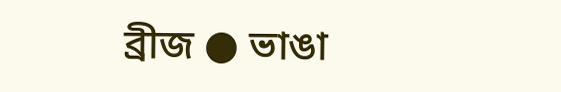ব্রীজ ● ভাঙা